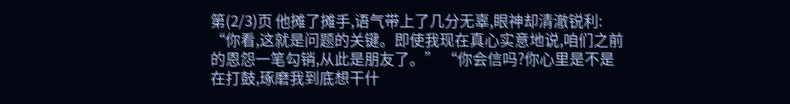第(2/3)页 他摊了摊手,语气带上了几分无辜,眼神却清澈锐利: “你看,这就是问题的关键。即使我现在真心实意地说,咱们之前的恩怨一笔勾销,从此是朋友了。” “你会信吗?你心里是不是在打鼓,琢磨我到底想干什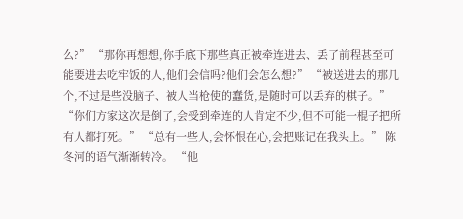么?” “那你再想想,你手底下那些真正被牵连进去、丢了前程甚至可能要进去吃牢饭的人,他们会信吗?他们会怎么想?” “被送进去的那几个,不过是些没脑子、被人当枪使的蠢货,是随时可以丢弃的棋子。” “你们方家这次是倒了,会受到牵连的人肯定不少,但不可能一棍子把所有人都打死。” “总有一些人,会怀恨在心,会把账记在我头上。” 陈冬河的语气渐渐转冷。 “他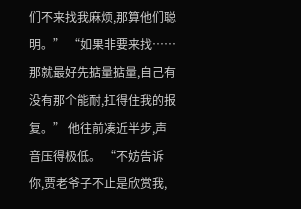们不来找我麻烦,那算他们聪明。” “如果非要来找……那就最好先掂量掂量,自己有没有那个能耐,扛得住我的报复。” 他往前凑近半步,声音压得极低。 “不妨告诉你,贾老爷子不止是欣赏我,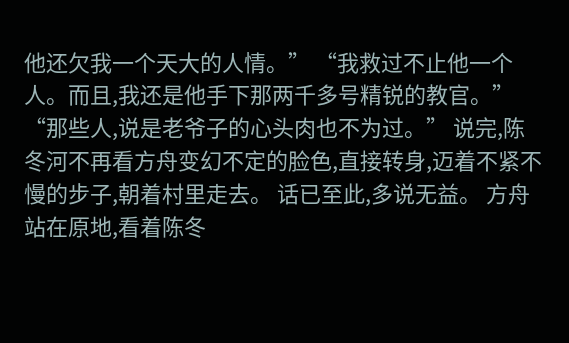他还欠我一个天大的人情。” “我救过不止他一个人。而且,我还是他手下那两千多号精锐的教官。” “那些人,说是老爷子的心头肉也不为过。” 说完,陈冬河不再看方舟变幻不定的脸色,直接转身,迈着不紧不慢的步子,朝着村里走去。 话已至此,多说无益。 方舟站在原地,看着陈冬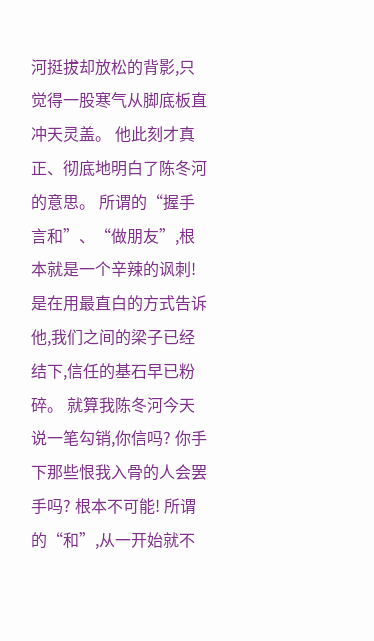河挺拔却放松的背影,只觉得一股寒气从脚底板直冲天灵盖。 他此刻才真正、彻底地明白了陈冬河的意思。 所谓的“握手言和”、“做朋友”,根本就是一个辛辣的讽刺! 是在用最直白的方式告诉他,我们之间的梁子已经结下,信任的基石早已粉碎。 就算我陈冬河今天说一笔勾销,你信吗? 你手下那些恨我入骨的人会罢手吗? 根本不可能! 所谓的“和”,从一开始就不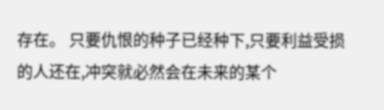存在。 只要仇恨的种子已经种下,只要利益受损的人还在,冲突就必然会在未来的某个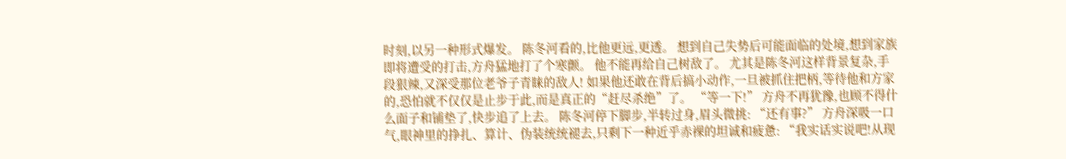时刻,以另一种形式爆发。 陈冬河看的,比他更远,更透。 想到自己失势后可能面临的处境,想到家族即将遭受的打击,方舟猛地打了个寒颤。 他不能再给自己树敌了。 尤其是陈冬河这样背景复杂,手段狠辣,又深受那位老爷子青睐的敌人! 如果他还敢在背后搞小动作,一旦被抓住把柄,等待他和方家的,恐怕就不仅仅是止步于此,而是真正的“赶尽杀绝”了。 “等一下!” 方舟不再犹豫,也顾不得什么面子和铺垫了,快步追了上去。 陈冬河停下脚步,半转过身,眉头微挑: “还有事?” 方舟深吸一口气,眼神里的挣扎、算计、伪装统统褪去,只剩下一种近乎赤裸的坦诚和疲惫: “我实话实说吧!从现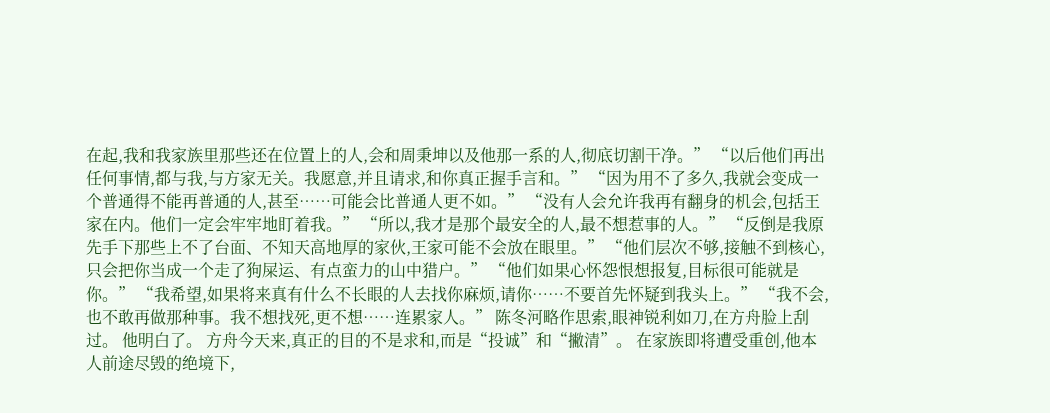在起,我和我家族里那些还在位置上的人,会和周秉坤以及他那一系的人,彻底切割干净。” “以后他们再出任何事情,都与我,与方家无关。我愿意,并且请求,和你真正握手言和。” “因为用不了多久,我就会变成一个普通得不能再普通的人,甚至……可能会比普通人更不如。” “没有人会允许我再有翻身的机会,包括王家在内。他们一定会牢牢地盯着我。” “所以,我才是那个最安全的人,最不想惹事的人。” “反倒是我原先手下那些上不了台面、不知天高地厚的家伙,王家可能不会放在眼里。” “他们层次不够,接触不到核心,只会把你当成一个走了狗屎运、有点蛮力的山中猎户。” “他们如果心怀怨恨想报复,目标很可能就是你。” “我希望,如果将来真有什么不长眼的人去找你麻烦,请你……不要首先怀疑到我头上。” “我不会,也不敢再做那种事。我不想找死,更不想……连累家人。” 陈冬河略作思索,眼神锐利如刀,在方舟脸上刮过。 他明白了。 方舟今天来,真正的目的不是求和,而是“投诚”和“撇清”。 在家族即将遭受重创,他本人前途尽毁的绝境下,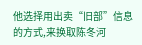他选择用出卖“旧部”信息的方式,来换取陈冬河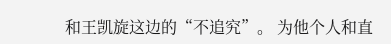和王凯旋这边的“不追究”。 为他个人和直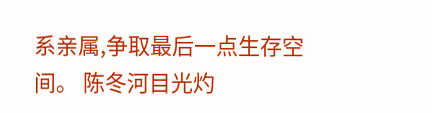系亲属,争取最后一点生存空间。 陈冬河目光灼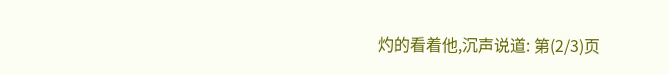灼的看着他,沉声说道: 第(2/3)页